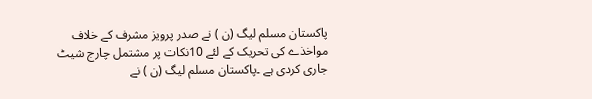پاکستان مسلم لیگ (ن ) نے صدر پرویز مشرف کے خلاف مواخذے کی تحریک کے لئے 10نکات پر مشتمل چارج شیٹ جاری کردی ہے ۔پاکستان مسلم لیگ (ن ) نے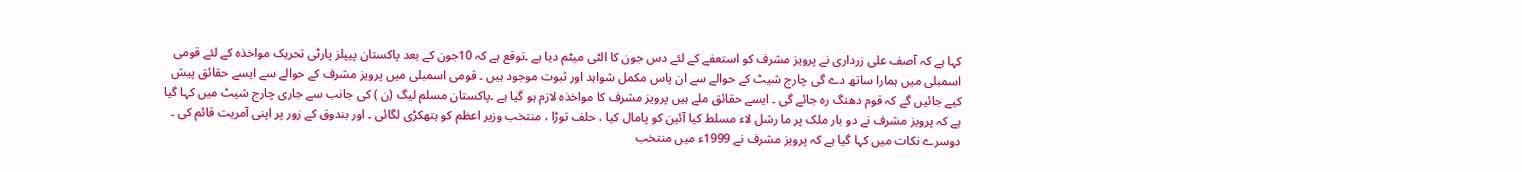کہا ہے کہ آصف علی زرداری نے پرویز مشرف کو استعفے کے لئے دس جون کا الٹی میٹم دیا ہے ۔توقع ہے کہ 10جون کے بعد پاکستان پیپلز پارٹی تحریک مواخذہ کے لئے قومی اسمبلی میں ہمارا ساتھ دے گی چارج شیٹ کے حوالے سے ان پاس مکمل شواہد اور ثبوت موجود ہیں ۔ قومی اسمبلی میں پرویز مشرف کے حوالے سے ایسے حقائق پیش کیے جائیں گے کہ قوم دھنگ رہ جائے گی ۔ ایسے حقائق ملے ہیں پرویز مشرف کا مواخذہ لازم ہو گیا ہے ۔پاکستان مسلم لیگ (ن ) کی جانب سے جاری چارج شیٹ میں کہا گیا ہے کہ پرویز مشرف نے دو بار ملک پر ما رشل لاء مسلط کیا آئین کو پامال کیا ، حلف توڑا ، منتخب وزیر اعظم کو ہتھکڑی لگائی ۔ اور بندوق کے زور پر اپنی آمریت قائم کی ۔ دوسرے نکات میں کہا گیا ہے کہ پرویز مشرف نے 1999ء میں منتخب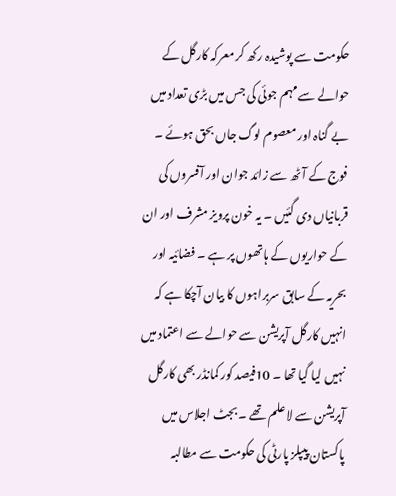حکومت سے پوشیدہ رکھ کر معرکہ کارگل کے حوالے سے مہم جوئی کی جس میں بڑی تعداد میں بے گناہ اور معصوم لوگ جاں بحق ہوئے ۔ فوج کے آٹھ سے زائد جوان اور آفسروں کی قربانیاں دی گئیں ۔ یہ خون پرویز مشرف اور ان کے حواریوں کے ہاتھوں پر ہے ۔ فضائیہ اور بحریہ کے سابق سربراہوں کا بیان آچکا ہے کہ انہیں کارگل آپریشن سے حوالے سے اعتماد میں نہیں لیا گیا تھا ۔ 10فیصد کور کمانڈر بھی کارگل آپریشن سے لا علم تھے ۔ بجٹ اجلاس میں پاکستان پیپلز پارٹی کی حکومت سے مطالبہ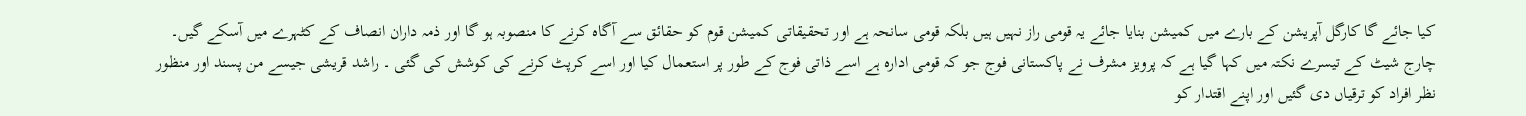کیا جائے گا کارگل آپریشن کے بارے میں کمیشن بنایا جائے یہ قومی راز نہیں ہیں بلکہ قومی سانحہ ہے اور تحقیقاتی کمیشن قوم کو حقائق سے آگاہ کرنے کا منصوبہ ہو گا اور ذمہ داران انصاف کے کٹہرے میں آسکے گیں۔ چارج شیٹ کے تیسرے نکتہ میں کہا گیا ہے کہ پرویز مشرف نے پاکستانی فوج جو کہ قومی ادارہ ہے اسے ذاتی فوج کے طور پر استعمال کیا اور اسے کرپٹ کرنے کی کوشش کی گئی ۔ راشد قریشی جیسے من پسند اور منظور نظر افراد کو ترقیاں دی گئیں اور اپنے اقتدار کو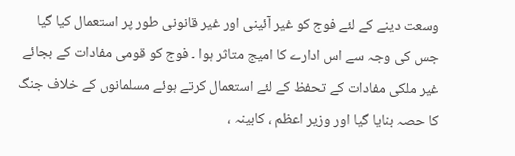وسعت دینے کے لئے فوج کو غیر آئینی اور غیر قانونی طور پر استعمال کیا گیا جس کی وجہ سے اس ادارے کا امیج متاثر ہوا ۔ فوج کو قومی مفادات کے بجائے غیر ملکی مفادات کے تحفظ کے لئے استعمال کرتے ہوئے مسلمانوں کے خلاف جنگ کا حصہ بنایا گیا اور وزیر اعظم ، کابینہ ،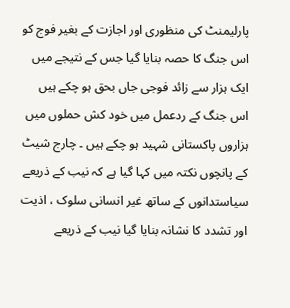پارلیمنٹ کی منظوری اور اجازت کے بغیر فوج کو اس جنگ کا حصہ بنایا گیا جس کے نتیجے میں ایک ہزار سے زائد فوجی جاں بحق ہو چکے ہیں اس جنگ کے ردعمل میں خود کش حملوں میں ہزاروں پاکستانی شہید ہو چکے ہیں ۔ چارج شیٹ کے پانچوں نکتہ میں کہا گیا ہے کہ نیب کے ذریعے سیاستدانوں کے ساتھ غیر انسانی سلوک ، اذیت اور تشدد کا نشانہ بنایا گیا نیب کے ذریعے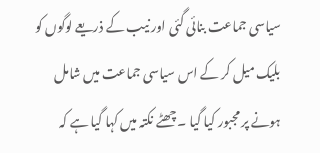سیاسی جماعت بنائی گئی اور نیب کے ذریعے لوگوں کو بلیک میل کر کے اس سیاسی جماعت میں شامل ہونے پر مجبور کیا گیا ۔ چھٹے نکتہ میں کہا گیا ہے کہ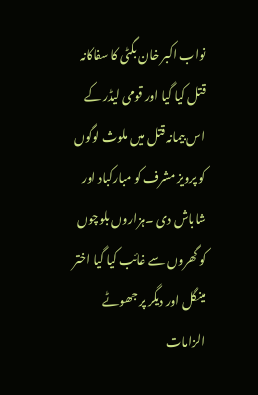نواب اکبر خان بگٹی کا سفاکانہ قتل کیا گیا اور قومی لیڈر کے اس بیمانہ قتل میں ملوث لوگوں کو پرویز مشرف کو مبارکباد اور شاباش دی ۔ہزاروں بلوچوں کو گھروں سے غائب کیا گیا اختر مینگل اور دیگر پر جھوٹے الزامات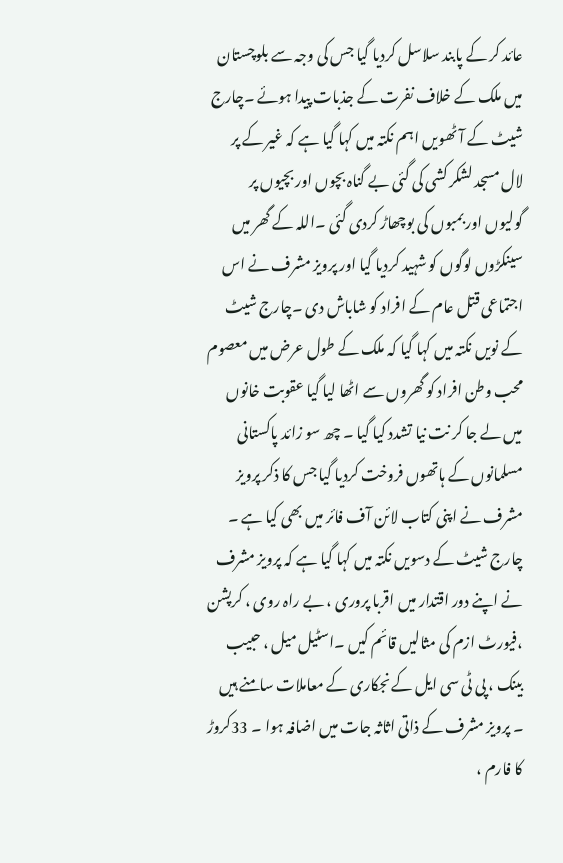عائد کر کے پابند سلاسل کردیا گیا جس کی وجہ سے بلوچستان میں ملک کے خلاف نفرت کے جذبات پیدا ہوئے ۔چارج شیٹ کے آٹھویں اہم نکتہ میں کہا گیا ہے کہ غیر کے پر لال مسجد لشکر کشی کی گئی بے گناہ بچوں اور بچیوں پر گولیوں اور بمبوں کی بوچھاڑ کردی گئی ۔اللہ کے گھر میں سینکڑوں لوگوں کو شہید کردیا گیا اور پرویز مشرف نے اس اجتماعی قتل عام کے افراد کو شاباش دی ۔چارج شیٹ کے نویں نکتہ میں کہا گیا کہ ملک کے طول عرض میں معصوم محب وطن افراد کو گھروں سے اٹھا لیا گیا عقوبت خانوں میں لے جا کر نت نیا تشدد کیا گیا ۔ چھ سو زائد پاکستانی مسلمانوں کے ہاتھوں فروخت کردیا گیا جس کا ذکر پرویز مشرف نے اپنی کتاب لائن آف فائر میں بھی کیا ہے ۔ چارج شیٹ کے دسویں نکتہ میں کہا گیا ہے کہ پرویز مشرف نے اپنے دور اقتدار میں اقربا پروری ، بے راہ روی ، کرپشن ،فیورٹ ازم کی مثالیں قائم کیں ۔اسٹیل میل ، حبیب بینک ، پی ٹی سی ایل کے نجکاری کے معاملات سامنے ہیں ۔ پرویز مشرف کے ذاتی اثاثہ جات میں اضافہ ہوا ۔ 33کروڑ کا فارم ،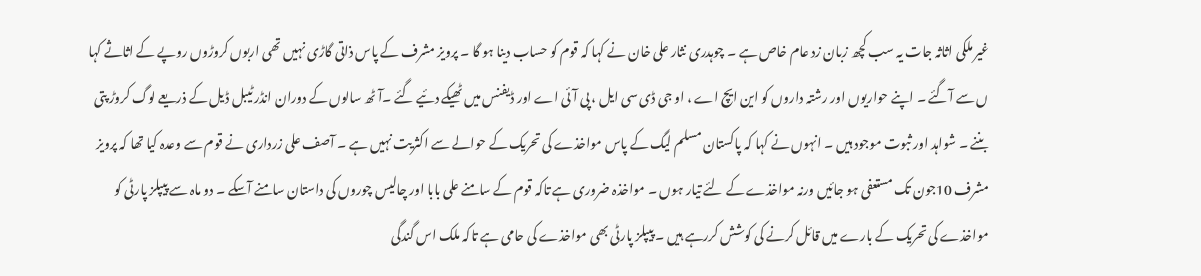غیر ملکی اثاثہ جات یہ سب کچھ زبان زد عام خاص ہے ۔ چوہدری نثار علی خان نے کہا کہ قوم کو حساب دینا ہو گا ۔ پرویز مشرف کے پاس ذاتی گاڑی نہیں تھی اربوں کروڑوں روپے کے اثاثے کہا ں سے آگئے ۔ اپنے حواریوں اور رشتہ داروں کو این ایچ اے ، او جی ڈی سی ایل ، پی آئی اے اور ڈیفنس میں ٹھیکے دئیے گئے ۔آٹھ سالوں کے دوران انڈر ٹیبل ڈیل کے ذریعے لوگ کروڑ پتی بننے ۔ شواہد اور ثبوت موجود ہیں ۔ انہوں نے کہا کہ پاکستان مسلم لیگ کے پاس مواخذے کی تحریک کے حوالے سے اکثریت نہیں ہے ۔ آصف علی زرداری نے قوم سے وعدہ کیا تھا کہ پرویز مشرف 10جون تک مستعفی ہو جائیں ورنہ مواخذے کے لئے تیار ہوں ۔ مواخذہ ضروری ہے تاکہ قوم کے سامنے علی بابا اور چالیس چوروں کی داستان سامنے آسکے ۔ دو ماہ سے پیپلز پارٹی کو مواخذے کی تحریک کے بارے میں قائل کرنے کی کوشش کررہے ہیں ۔ پیپلز پارٹی بھی مواخذے کی حامی ہے تاکہ ملک اس گندگی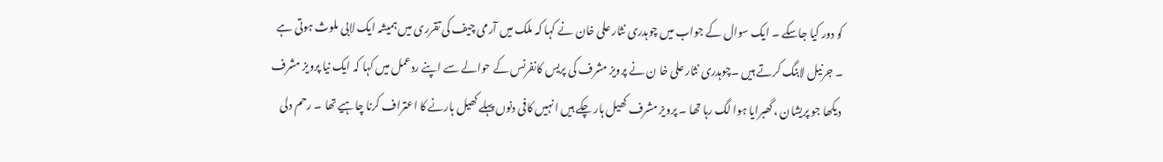کو دور کیا جاسکے ۔ ایک سوال کے جواب میں چوہدری نثار علی خان نے کہا کہ ملک میں آرمی چیف کی تقرری میں ہمیشہ ایک لابی ملوث ہوتی ہے ۔ جرنیل لابنگ کرتے ہیں ۔چوہدری نثار علی خا ن نے پرویز مشرف کی پریس کانفرنس کے حوالے سے اپنے ردعمل میں کہا کہ ایک نیا پرویز مشرف دیکھا جو پریشان ، گھبرایا ہوا لگ رہا تھا ۔ پرویز مشرف کھیل ہار چکے ہیں انہیں کافی دنوں پہلے کھیل ہارنے کا اعتراف کرنا چاہیے تھا ۔ رحم دلی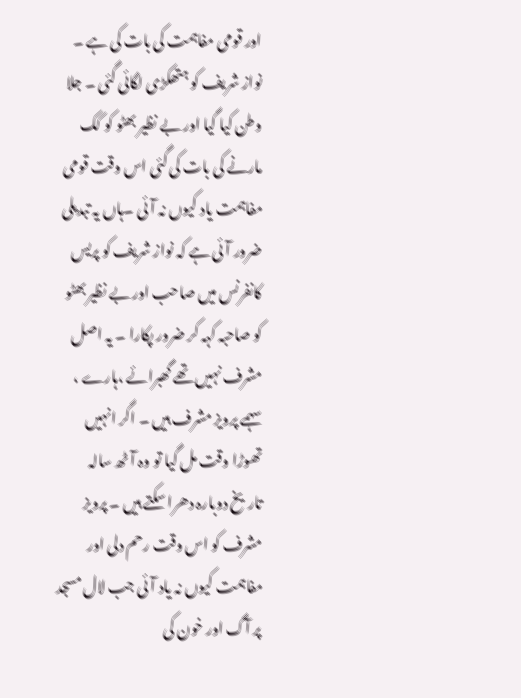اور قومی مفاہمت کی بات کی ہے ۔ نواز شریف کو ہتھکڑی لگائی گئی ۔ جلا وطن کیا گیا اور بے نظیر بھٹو کو کک مارنے کی بات کی گئی اس وقت قومی مفاہمت یاد کیوں نہ آئی ۔ہاں یہ تبدیلی ضرور آئی ہے کہ نواز شریف کو پریس کانفرنس میں صاحب اور بے نظیر بھٹو کو صاحبہ کہہ کر ضرور پکارا ۔ یہ اصل مشرف نہیں تھے گھبرائے ،ہارے ، سہمے پرویز مشرف ہیں ۔ اگر انہیں تھوڑا وقت مل گیا تو وہ آٹھ سالہ تاریخ دوبارہ دھرا سکتے ہیں ۔ پرویز مشرف کو اس وقت رحم دلی اور مفاہمت کیوں نہ یاد آئی جب لال مسجد پر آگ اور خون کی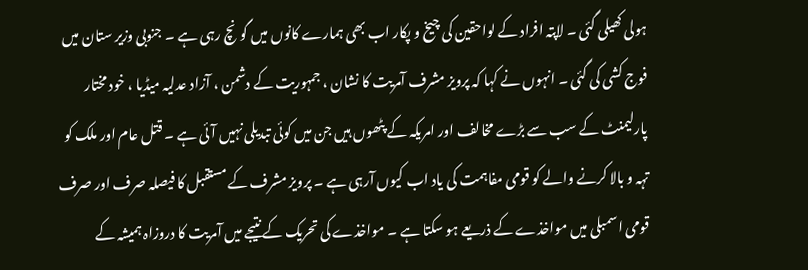ہولی کھیلی گئی ۔ لاپتہ افراد کے لواحقین کی چیخ و پکار اب بھی ہمارے کانوں میں گونچ رہی ہے ۔ جنوبی وزیر ستان میں فوج کشی کی گئی ۔ انہوں نے کہا کہ پرویز مشرف آمریت کا نشان ، جمہوریت کے دشمن ، آزاد عدلیہ میڈیا ، خود مختار پارلیمنٹ کے سب سے بڑے مخالف اور امریکہ کے پٹھوں ہیں جن میں کوئی تبدیلی نہیں آئی ہے ۔ قتل عام اور ملک کو تہہ و بالا کرنے والے کو قومی مفاہمت کی یاد اب کیوں آرہی ہے ۔ پرویز مشرف کے مستقبل کا فیصلہ صرف اور صرف قومی اسمبلی میں مواخذے کے ذریعے ہو سکتا ہے ۔ مواخذے کی تحریک کے نتیجے میں آمریت کا دروزاہ ہمیشہ کے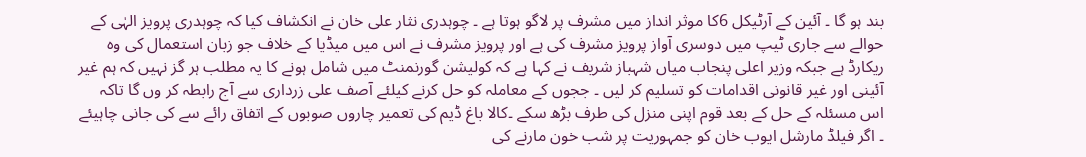بند ہو گا ۔ آئین کے آرٹیکل 6کا موثر انداز میں مشرف پر لاگو ہوتا ہے ۔ چوہدری نثار علی خان نے انکشاف کیا کہ چوہدری پرویز الہٰی کے حوالے سے جاری ٹیپ میں دوسری آواز پرویز مشرف کی ہے اور پرویز مشرف نے اس میں میڈیا کے خلاف جو زبان استعمال کی وہ ریکارڈ ہے جبکہ وزیر اعلی پنجاب میاں شہباز شریف نے کہا ہے کہ کولیشن گورنمنٹ میں شامل ہونے کا یہ مطلب ہر گز نہیں کہ ہم غیر آئینی اور غیر قانونی اقدامات کو تسلیم کر لیں ۔ ججوں کے معاملہ کو حل کرنے کیلئے آصف علی زرداری سے آج رابطہ کر وں گا تاکہ اس مسئلہ کے حل کے بعد قوم اپنی منزل کی طرف بڑھ سکے ۔کالا باغ ڈیم کی تعمیر چاروں صوبوں کے اتفاق رائے سے کی جانی چاہیئے ۔ اگر فیلڈ مارشل ایوب خان کو جمہوریت پر شب خون مارنے کی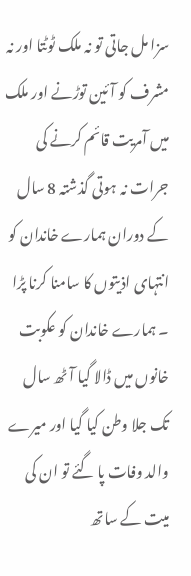سزا مل جاتی تو نہ ملک ٹوٹتا اور نہ مشرف کو آئین توڑنے اور ملک میں آمریت قائم کرنے کی جرات نہ ہوتی گذشتہ 8 سال کے دوران ہمارے خاندان کو انتہای اذیتوں کا سامنا کرنا پڑا ۔ ہمارے خاندان کو عکوبت خانوں میں ڈالا گیا آٹھ سال تک جلا وطن کیا گیا اور میرے والد وفات پا گئے تو ان کی میت کے ساتھ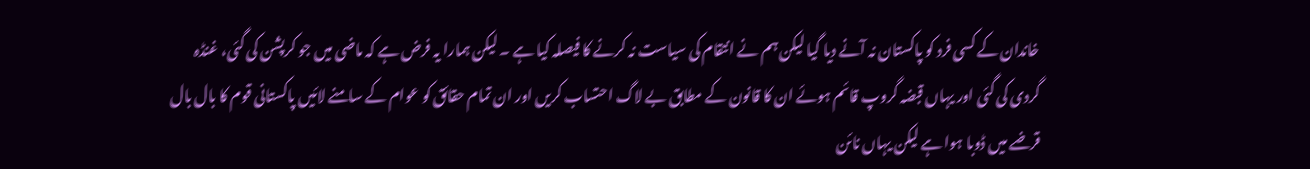خاندان کے کسی فرد کو پاکستان نہ آنے دیا گیا لیکن ہم نے انتقام کی سیاست نہ کرنے کا فیصلہ کیا ہے ۔ لیکن ہمارا یہ فرض ہے کہ ماضی میں جو کرپشن کی گئی، غنڈہ گردی کی گئی اور یہاں قبضہ گروپ قائم ہوئے ان کا قانون کے مطابق بے لاگ احتساب کریں اور ان تمام حقائق کو عوام کے سامنے لائیں پاکستانی قوم کا بال بال قرضے میں ڈوبا ہوا ہے لیکن یہاں نائن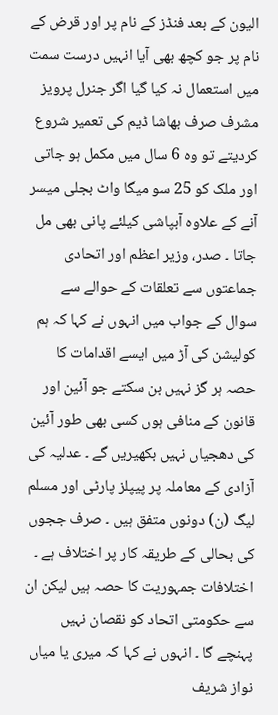الیون کے بعد فنڈز کے نام پر اور قرض کے نام پر جو کچھ بھی آیا انہیں درست سمت میں استعمال نہ کیا گیا اگر جنرل پرویز مشرف صرف بھاشا ڈیم کی تعمیر شروع کردیتے تو وہ 6 سال میں مکمل ہو جاتی اور ملک کو 25 سو میگا واٹ بجلی میسر آنے کے علاوہ آبپاشی کیلئے پانی بھی مل جاتا ۔ صدر، وزیر اعظم اور اتحادی جماعتوں سے تعلقات کے حوالے سے سوال کے جواب میں انہوں نے کہا کہ ہم کولیشن کی آڑ میں ایسے اقدامات کا حصہ ہر گز نہیں بن سکتے جو آئین اور قانون کے منافی ہوں کسی بھی طور آئین کی دھجیاں نہیں بکھیریں گے ۔ عدلیہ کی آزادی کے معاملہ پر پیپلز پارٹی اور مسلم لیگ (ن) دونوں متفق ہیں ۔ صرف ججوں کی بحالی کے طریقہ کار پر اختلاف ہے ۔ اختلافات جمہوریت کا حصہ ہیں لیکن ان سے حکومتی اتحاد کو نقصان نہیں پہنچے گا ۔ انہوں نے کہا کہ میری یا میاں نواز شریف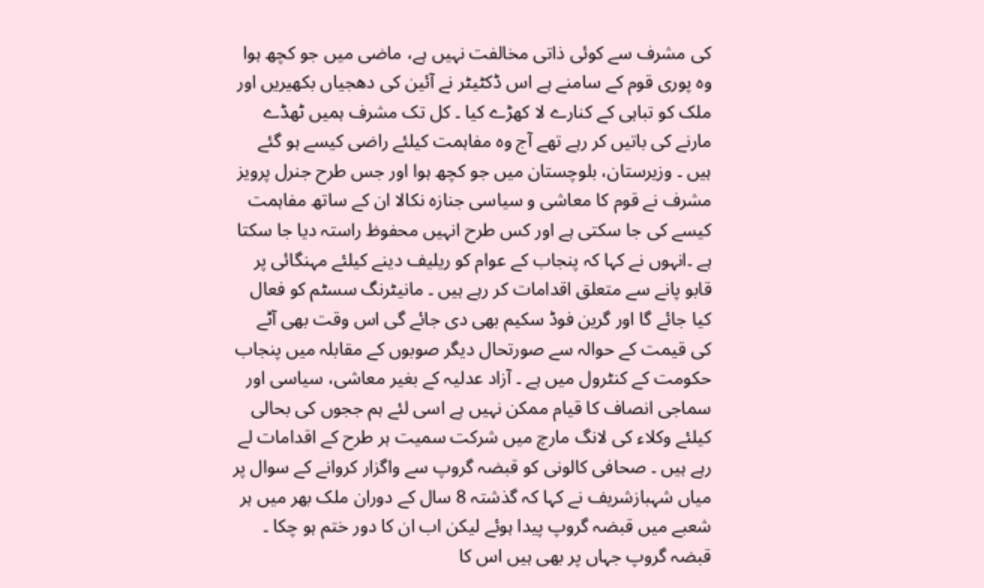کی مشرف سے کوئی ذاتی مخالفت نہیں ہے، ماضی میں جو کچھ ہوا وہ پوری قوم کے سامنے ہے اس ڈکٹیٹر نے آئین کی دھجیاں بکھیریں اور ملک کو تباہی کے کنارے لا کھڑے کیا ۔ کل تک مشرف ہمیں ٹھڈے مارنے کی باتیں کر رہے تھے آج وہ مفاہمت کیلئے راضی کیسے ہو گئے ہیں ۔ وزیرستان، بلوچستان میں جو کچھ ہوا اور جس طرح جنرل پرویز مشرف نے قوم کا معاشی و سیاسی جنازہ نکالا ان کے ساتھ مفاہمت کیسے کی جا سکتی ہے اور کس طرح انہیں محفوظ راستہ دیا جا سکتا ہے ۔انہوں نے کہا کہ پنجاب کے عوام کو ریلیف دینے کیلئے مہنگائی پر قابو پانے سے متعلق اقدامات کر رہے ہیں ۔ مانیٹرنگ سسٹم کو فعال کیا جائے گا اور گرین فوڈ سکیم بھی دی جائے گی اس وقت بھی آٹے کی قیمت کے حوالہ سے صورتحال دیگر صوبوں کے مقابلہ میں پنجاب حکومت کے کنٹرول میں ہے ۔ آزاد عدلیہ کے بغیر معاشی، سیاسی اور سماجی انصاف کا قیام ممکن نہیں ہے اسی لئے ہم ججوں کی بحالی کیلئے وکلاء کی لانگ مارچ میں شرکت سمیت ہر طرح کے اقدامات لے رہے ہیں ۔ صحافی کالونی کو قبضہ گروپ سے واگزار کروانے کے سوال پر میاں شہبازشریف نے کہا کہ گذشتہ 8 سال کے دوران ملک بھر میں ہر شعبے میں قبضہ گروپ پیدا ہوئے لیکن اب ان کا دور ختم ہو چکا ۔ قبضہ گروپ جہاں پر بھی ہیں اس کا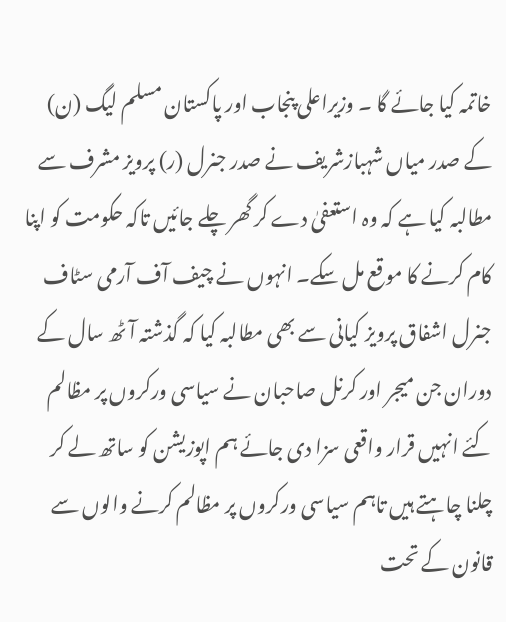خاتمہ کیا جائے گا ۔ وزیراعلی پنجاب اور پاکستان مسلم لیگ (ن) کے صدر میاں شہبازشریف نے صدر جنرل (ر) پرویز مشرف سے مطالبہ کیا ہے کہ وہ استعفیٰ دے کر گھر چلے جائیں تاکہ حکومت کو اپنا کام کرنے کا موقع مل سکے۔ انہوں نے چیف آف آرمی سٹاف جنرل اشفاق پرویز کیانی سے بھی مطالبہ کیا کہ گذشتہ آٹھ سال کے دوران جن میجر اور کرنل صاحبان نے سیاسی ورکروں پر مظالم کئے انہیں قرار واقعی سزا دی جائے ہم اپوزیشن کو ساتھ لے کر چلنا چاہتے ہیں تاہم سیاسی ورکروں پر مظالم کرنے والوں سے قانون کے تحت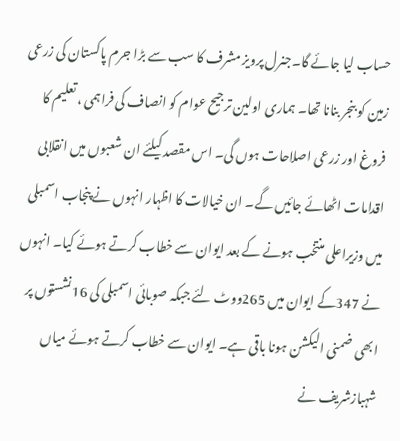حساب لیا جائے گا۔جنرل پرویز مشرف کا سب سے بڑا جرم پاکستان کی زرعی زمین کو بنجر بنانا تھا۔ ہماری اولین ترجیح عوام کو انصاف کی فراہمی ، تعلیم کا فروغ اور زرعی اصلاحات ہوں گی۔ اس مقصد کیلئے ان شعبوں میں انقلابی اقدامات اٹھائے جائیں گے۔ ان خیالات کا اظہار انہوں نے پنجاب اسمبلی میں وزیراعلی منتخب ہونے کے بعد ایوان سے خطاب کرتے ہوئے کیا۔ انہوں نے 347کے ایوان میں 265ووٹ لئے جبکہ صوبائی اسمبلی کی 16نشستوں پر ابھی ضمنی الیکشن ہونا باقی ہے۔ ایوان سے خطاب کرتے ہوئے میاں شہبازشریف نے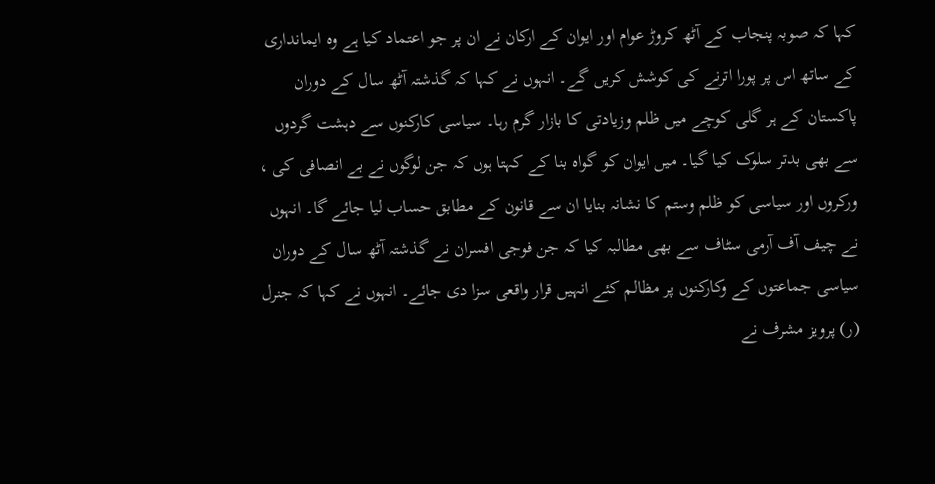کہا کہ صوبہ پنجاب کے آٹھ کروڑ عوام اور ایوان کے ارکان نے ان پر جو اعتماد کیا ہے وہ ایمانداری کے ساتھ اس پر پورا اترنے کی کوشش کریں گے۔ انہوں نے کہا کہ گذشتہ آٹھ سال کے دوران پاکستان کے ہر گلی کوچے میں ظلم وزیادتی کا بازار گرم رہا۔ سیاسی کارکنوں سے دہشت گردوں سے بھی بدتر سلوک کیا گیا۔ میں ایوان کو گواہ بنا کے کہتا ہوں کہ جن لوگوں نے بے انصافی کی ، ورکروں اور سیاسی کو ظلم وستم کا نشانہ بنایا ان سے قانون کے مطابق حساب لیا جائے گا۔ انہوں نے چیف آف آرمی سٹاف سے بھی مطالبہ کیا کہ جن فوجی افسران نے گذشتہ آٹھ سال کے دوران سیاسی جماعتوں کے وکارکنوں پر مظالم کئے انہیں قرار واقعی سزا دی جائے۔ انہوں نے کہا کہ جنرل (ر) پرویز مشرف نے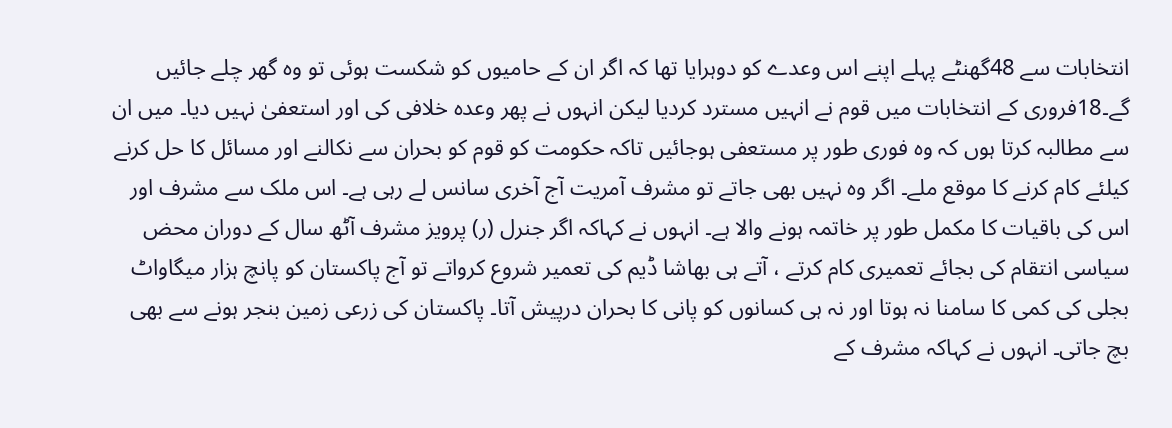انتخابات سے 48گھنٹے پہلے اپنے اس وعدے کو دوہرایا تھا کہ اگر ان کے حامیوں کو شکست ہوئی تو وہ گھر چلے جائیں گے۔18فروری کے انتخابات میں قوم نے انہیں مسترد کردیا لیکن انہوں نے پھر وعدہ خلافی کی اور استعفیٰ نہیں دیا۔ میں ان سے مطالبہ کرتا ہوں کہ وہ فوری طور پر مستعفی ہوجائیں تاکہ حکومت کو قوم کو بحران سے نکالنے اور مسائل کا حل کرنے کیلئے کام کرنے کا موقع ملے۔ اگر وہ نہیں بھی جاتے تو مشرف آمریت آج آخری سانس لے رہی ہے۔ اس ملک سے مشرف اور اس کی باقیات کا مکمل طور پر خاتمہ ہونے والا ہے۔ انہوں نے کہاکہ اگر جنرل (ر) پرویز مشرف آٹھ سال کے دوران محض سیاسی انتقام کی بجائے تعمیری کام کرتے ، آتے ہی بھاشا ڈیم کی تعمیر شروع کرواتے تو آج پاکستان کو پانچ ہزار میگاواٹ بجلی کی کمی کا سامنا نہ ہوتا اور نہ ہی کسانوں کو پانی کا بحران درپیش آتا۔ پاکستان کی زرعی زمین بنجر ہونے سے بھی بچ جاتی۔ انہوں نے کہاکہ مشرف کے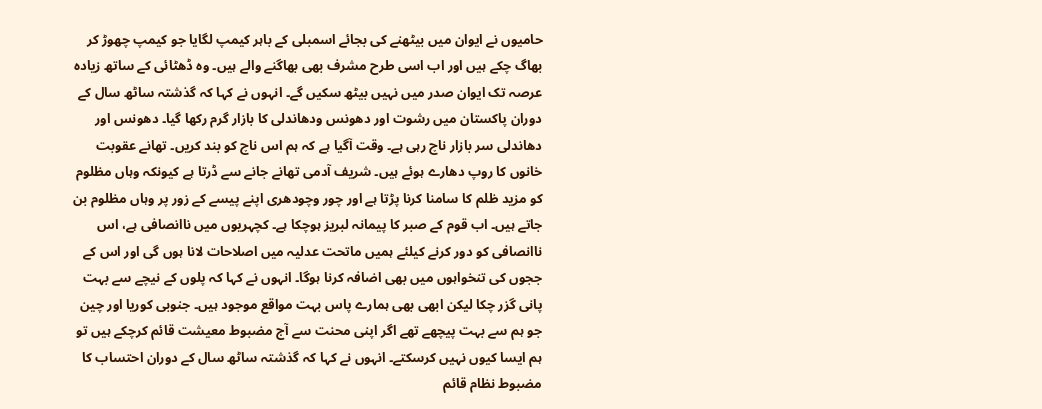حامیوں نے ایوان میں بیٹھنے کی بجائے اسمبلی کے باہر کیمپ لگایا جو کیمپ چھوڑ کر بھاگ چکے ہیں اور اب اسی طرح مشرف بھی بھاگنے والے ہیں۔ وہ ڈھٹائی کے ساتھ زیادہ عرصہ تک ایوان صدر میں نہیں بیٹھ سکیں گے۔ انہوں نے کہا کہ گذشتہ ساٹھ سال کے دوران پاکستان میں رشوت اور دھونس ودھاندلی کا بازار گرم رکھا گیا۔ دھونس اور دھاندلی سر بازار ناچ رہی ہے۔ وقت آگیا ہے کہ ہم اس ناچ کو بند کریں۔ تھانے عقوبت خانوں کا روپ دھارے ہوئے ہیں۔ شریف آدمی تھانے جانے سے ڈرتا ہے کیونکہ وہاں مظلوم کو مزید ظلم کا سامنا کرنا پڑتا ہے اور چور وچودھری اپنے پیسے کے زور پر وہاں مظلوم بن جاتے ہیں۔ اب قوم کے صبر کا پیمانہ لبریز ہوچکا ہے۔ کچہریوں میں ناانصافی ہے، اس ناانصافی کو دور کرنے کیلئے ہمیں ماتحت عدلیہ میں اصلاحات لانا ہوں گی اور اس کے ججوں کی تنخواہوں میں بھی اضافہ کرنا ہوگا۔ انہوں نے کہا کہ پلوں کے نیچے سے بہت پانی گزر چکا لیکن ابھی بھی ہمارے پاس بہت مواقع موجود ہیں۔ جنوبی کوریا اور چین جو ہم سے بہت پیچھے تھے اگر اپنی محنت سے آج مضبوط معیشت قائم کرچکے ہیں تو ہم ایسا کیوں نہیں کرسکتے۔ انہوں نے کہا کہ گذشتہ ساٹھ سال کے دوران احتساب کا مضبوط نظام قائم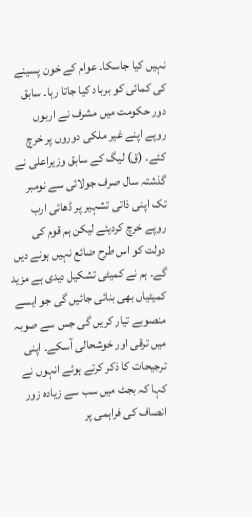نہیں کیا جاسکا۔ عوام کے خون پسینے کی کمائی کو برباد کیا جاتا رہا۔ سابق دور حکومت میں مشرف نے اربوں روپے اپنے غیر ملکی دوروں پر خرچ کئے۔ (ق) لیگ کے سابق وزیراعلی نے گذشتہ سال صرف جولائی سے نومبر تک اپنی ذاتی تشہیر پر ڈھائی ارب روپے خرچ کردیئے لیکن ہم قوم کی دولت کو اس طرح ضائع نہیں ہونے دیں گے۔ ہم نے کمیٹی تشکیل دیدی ہے مزید کمیٹیاں بھی بنائی جائیں گی جو ایسے منصوبے تیار کریں گی جس سے صوبہ میں ترقی اور خوشحالی آسکے۔ اپنی ترجیحات کا ذکر کرتے ہوئے انہوں نے کہا کہ بجٹ میں سب سے زیادہ زور انصاف کی فراہمی پر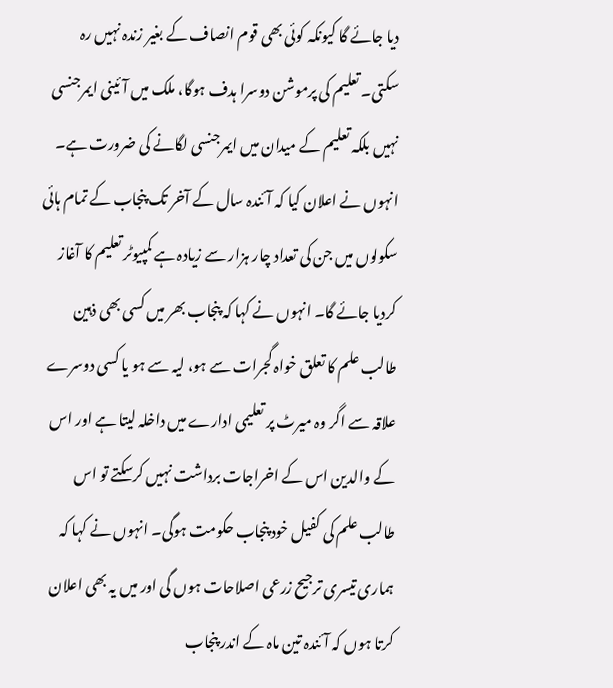دیا جائے گا کیونکہ کوئی بھی قوم انصاف کے بغیر زندہ نہیں رہ سکتی۔ تعلیم کی پرموشن دوسرا ہدف ہوگا، ملک میں آئینی ایمرجنسی نہیں بلکہ تعلیم کے میدان میں ایمرجنسی لگانے کی ضرورت ہے۔ انہوں نے اعلان کیا کہ آئندہ سال کے آخر تک پنجاب کے تمام ہائی سکولوں میں جن کی تعداد چار ہزار سے زیادہ ہے کمپیوٹر تعلیم کا آغاز کردیا جائے گا۔ انہوں نے کہا کہ پنجاب بھر میں کسی بھی ذہین طالب علم کا تعلق خواہ گجرات سے ہو، لیہ سے ہو یا کسی دوسرے علاقہ سے اگر وہ میرٹ پر تعلیمی ادارے میں داخلہ لیتا ہے اور اس کے والدین اس کے اخراجات برداشت نہیں کرسکتے تو اس طالب علم کی کفیل خود پنجاب حکومت ہوگی۔ انہوں نے کہا کہ ہماری تیسری ترجیح زرعی اصلاحات ہوں گی اور میں یہ بھی اعلان کرتا ہوں کہ آئندہ تین ماہ کے اندر پنجاب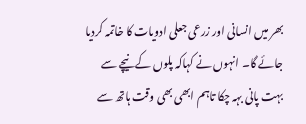بھر میں انسانی اور زرعی جعلی ادویات کا خاتمہ کردیا جائے گا۔ انہوں نے کہاکہ پلوں کے نیچے سے بہت پانی بہہ چکا تاہم ابھی بھی وقت ہاتھ سے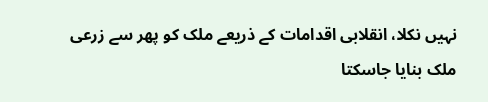نہیں نکلا، انقلابی اقدامات کے ذریعے ملک کو پھر سے زرعی ملک بنایا جاسکتا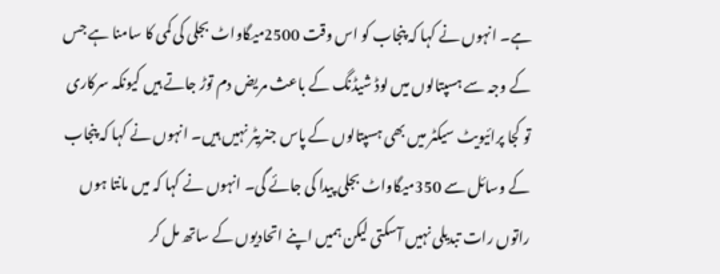ہے۔ انہوں نے کہا کہ پنجاب کو اس وقت 2500میگاواٹ بجلی کی کمی کا سامنا ہے جس کے وجہ سے ہسپتالوں میں لوڈ شیڈنگ کے باعث مریض دم توڑ جاتے ہیں کیونکہ سرکاری تو کجا پرائیویٹ سیکٹر میں بھی ہسپتالوں کے پاس جنریٹر نہیں ہیں۔ انہوں نے کہا کہ پنجاب کے وسائل سے 350میگاواٹ بجلی پیدا کی جائے گی۔ انہوں نے کہا کہ میں مانتا ہوں راتوں رات تبدیلی نہیں آسکتی لیکن ہمیں اپنے اتحادیوں کے ساتھ مل کر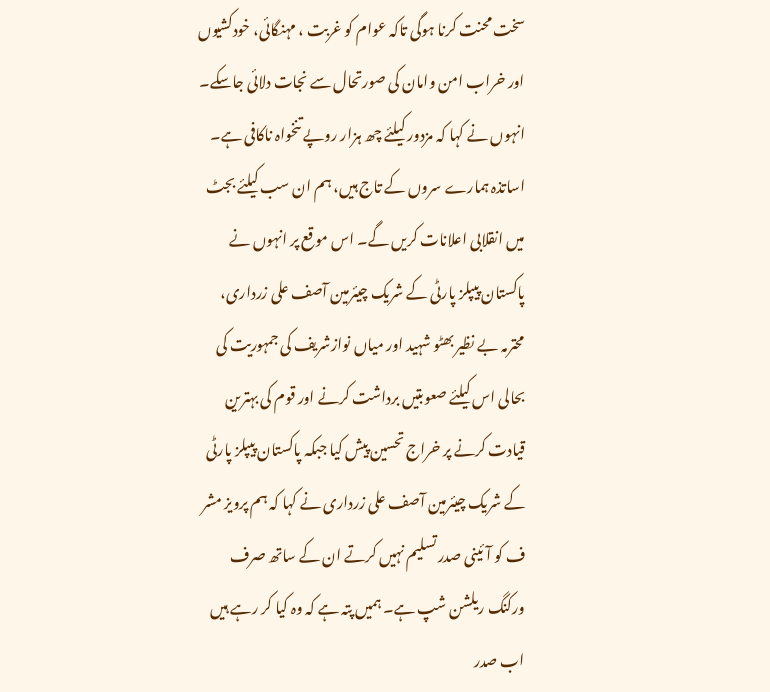سخت محنت کرنا ہوگی تاکہ عوام کو غربت ، مہنگائی، خودکشیوں اور خراب امن وامان کی صورتحال سے نجات دلائی جاسکے۔ انہوں نے کہا کہ مزدور کیلئے چھ ہزار روپے تنخواہ ناکافی ہے۔ اساتذہ ہمارے سروں کے تاج ہیں، ہم ان سب کیلئے بجٹ میں انقلابی اعلانات کریں گے۔ اس موقع پر انہوں نے پاکستان پیپلز پارٹی کے شریک چیئرمین آصف علی زرداری، محترمہ بے نظیر بھٹو شہید اور میاں نوازشریف کی جمہوریت کی بحالی اس کیلئے صعوبتیں برداشت کرنے اور قوم کی بہترین قیادت کرنے پر خراج تحسین پیش کیا جبکہ پاکستان پیپلز پارٹی کے شریک چیئرمین آصف علی زرداری نے کہا کہ ہم پرویز مشر ف کو آئینی صدر تسلیم نہیں کرتے ان کے ساتھ صرف ورکنگ ریلشن شپ ہے۔ ہمیں پتہ ہے کہ وہ کیا کر رہے ہیں اب صدر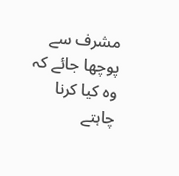مشرف سے پوچھا جائے کہ وہ کیا کرنا چاہتے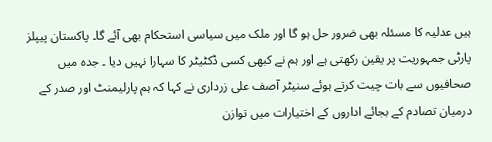ہیں عدلیہ کا مسئلہ بھی ضرور حل ہو گا اور ملک میں سیاسی استحکام بھی آئے گا۔ پاکستان پیپلز پارٹی جمہوریت پر یقین رکھتی ہے اور ہم نے کبھی کسی ڈکٹیٹر کا سہارا نہیں دیا ۔ جدہ میں صحافیوں سے بات چیت کرتے ہوئے سنیٹر آصف علی زرداری نے کہا کہ ہم پارلیمنٹ اور صدر کے درمیان تصادم کے بجائے اداروں کے اختیارات میں توازن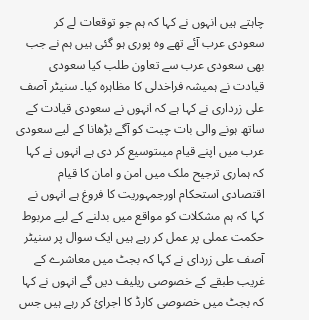چاہتے ہیں انہوں نے کہا کہ ہم جو توقعات لے کر سعودی عرب آئے تھے وہ پوری ہو گئی ہیں ہم نے جب بھی سعودی عرب سے تعاون طلب کیا سعودی قیادت نے ہمیشہ فراخدلی کا مظاہرہ کیا۔ سنیٹر آصف علی زرداری نے کہا ہے کہ انہوں نے سعودی قیادت کے ساتھ ہونے والی بات چیت کو آگے بڑھانا کے لیے سعودی عرب میں اپنے قیام میںتوسیع کر دی ہے انہوں نے کہا کہ ہماری ترجیح ملک میں امن و امان کا قیام اقتصادی استحکام اورجمہوریت کا فروغ ہے انہوں نے کہا کہ ہم مشکلات کو مواقع میں بدلنے کے لیے مربوط حکمت عملی پر عمل کر رہے ہیں ایک سوال پر سنیٹر آصف علی زردای نے کہا کہ بجٹ میں معاشرے کے غریب طبقے کے خصوصی ریلیف دیں گے انہوں نے کہا کہ بجٹ میں خصوصی کارڈ کا اجرائ کر رہے ہیں جس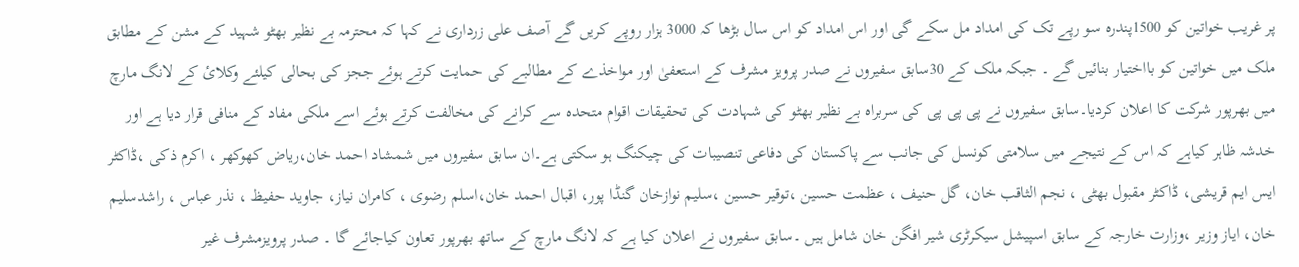پر غریب خواتین کو 1500پندرہ سو رپے تک کی امداد مل سکے گی اور اس امداد کو اس سال بڑھا کہ 3000 ہزار روپے کریں گے آصف علی زرداری نے کہا کہ محترمہ بے نظیر بھٹو شہید کے مشن کے مطابق ملک میں خواتین کو بااختیار بنائیں گے ۔ جبکہ ملک کے 30سابق سفیروں نے صدر پرویز مشرف کے استعفیٰ اور مواخذے کے مطالبے کی حمایت کرتے ہوئے ججز کی بحالی کیلئے وکلائ کے لانگ مارچ میں بھرپور شرکت کا اعلان کردیا۔سابق سفیروں نے پی پی پی کی سربراہ بے نظیر بھٹو کی شہادت کی تحقیقات اقوام متحدہ سے کرانے کی مخالفت کرتے ہوئے اسے ملکی مفاد کے منافی قرار دیا ہے اور خدشہ ظاہر کیاہے کہ اس کے نتیجے میں سلامتی کونسل کی جانب سے پاکستان کی دفاعی تنصیبات کی چیکنگ ہو سکتی ہے۔ان سابق سفیروں میں شمشاد احمد خان،ریاض کھوکھر ، اکرم ذکی ،ڈاکٹر ایس ایم قریشی، ڈاکٹر مقبول بھٹی ، نجم الثاقب خان، گل حنیف ، عظمت حسین ،توقیر حسین ،سلیم نوازخان گنڈا پور، اقبال احمد خان،اسلم رضوی ، کامران نیاز، جاوید حفیظ ، نذر عباس ، راشدسلیم خان، ایاز وزیر ،وزارت خارجہ کے سابق اسپیشل سیکرٹری شیر افگن خان شامل ہیں ۔سابق سفیروں نے اعلان کیا ہے کہ لانگ مارچ کے ساتھ بھرپور تعاون کیاجائے گا ۔ صدر پرویزمشرف غیر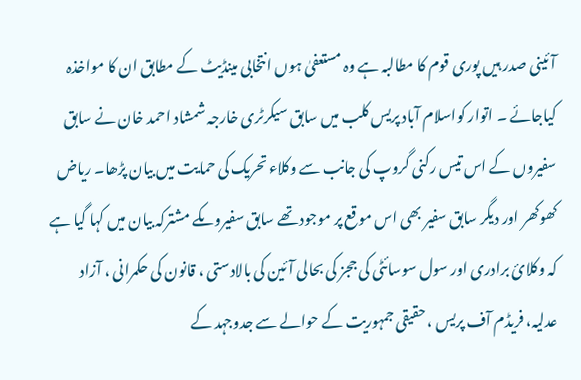آئینی صدر ہیں پوری قوم کا مطالبہ ہے وہ مستعفیٰ ہوں انتخابی مینڈیٹ کے مطابق ان کا مواخذہ کیاجائے ۔ اتوار کواسلام آباد پریس کلب میں سابق سیکرٹری خارجہ شمشاد احمد خان نے سابق سفیروں کے اس تیس رکنی گروپ کی جانب سے وکلاء تحریک کی حمایت میں بیان پڑھا۔ ریاض کھوکھر اور دیگر سابق سفیر بھی اس موقع پر موجود تھے سابق سفیروںکے مشترکہ بیان میں کہا گیا ہے کہ وکلائ برادری اور سول سوسائٹی کی ججز کی بحالی آئین کی بالادستی ، قانون کی حکمرانی ، آزاد عدلیہ، فریڈم آف پریس ، حقیقی جمہوریت کے حوالے سے جدوجہد کے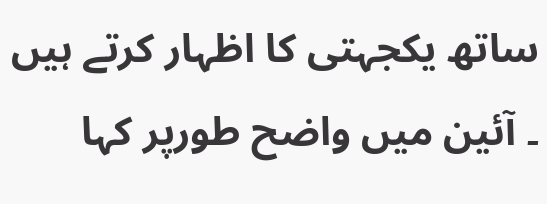ساتھ یکجہتی کا اظہار کرتے ہیں ۔ آئین میں واضح طورپر کہا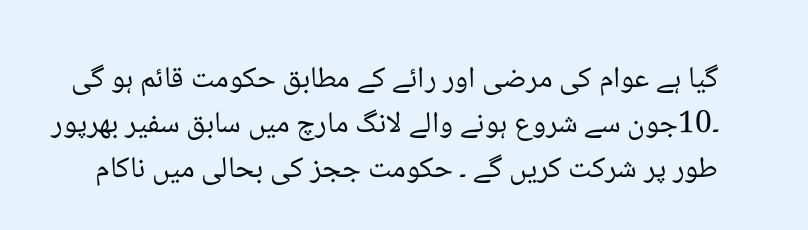گیا ہے عوام کی مرضی اور رائے کے مطابق حکومت قائم ہو گی ۔10جون سے شروع ہونے والے لانگ مارچ میں سابق سفیر بھرپور طور پر شرکت کریں گے ۔ حکومت ججز کی بحالی میں ناکام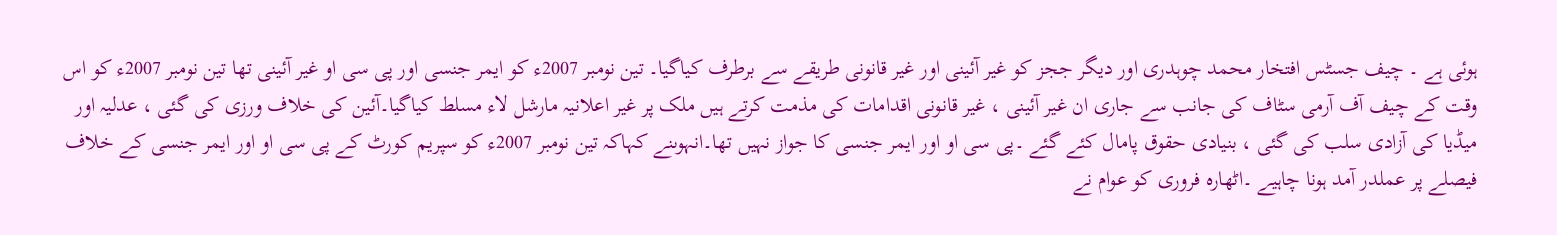ہوئی ہے ۔ چیف جسٹس افتخار محمد چوہدری اور دیگر ججز کو غیر آئینی اور غیر قانونی طریقے سے برطرف کیاگیا۔ تین نومبر 2007ء کو ایمر جنسی اور پی سی او غیر آئینی تھا تین نومبر 2007ء کو اس وقت کے چیف آف آرمی سٹاف کی جانب سے جاری ان غیر آئینی ، غیر قانونی اقدامات کی مذمت کرتے ہیں ملک پر غیر اعلانیہ مارشل لاء مسلط کیاگیا۔آئین کی خلاف ورزی کی گئی ، عدلیہ اور میڈیا کی آزادی سلب کی گئی ، بنیادی حقوق پامال کئے گئے ۔پی سی او اور ایمر جنسی کا جواز نہیں تھا۔انہوںنے کہاکہ تین نومبر 2007ء کو سپریم کورٹ کے پی سی او اور ایمر جنسی کے خلاف فیصلے پر عملدر آمد ہونا چاہیے ۔اٹھارہ فروری کو عوام نے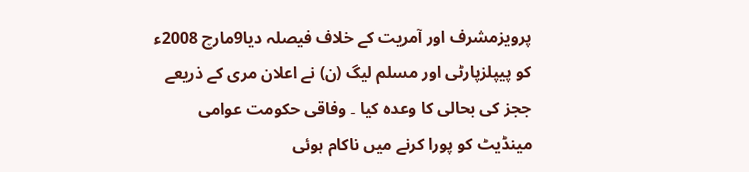پرویزمشرف اور آمریت کے خلاف فیصلہ دیا9مارچ 2008ء کو پیپلزپارٹی اور مسلم لیگ (ن) نے اعلان مری کے ذریعے ججز کی بحالی کا وعدہ کیا ۔ وفاقی حکومت عوامی مینڈیٹ کو پورا کرنے میں ناکام ہوئی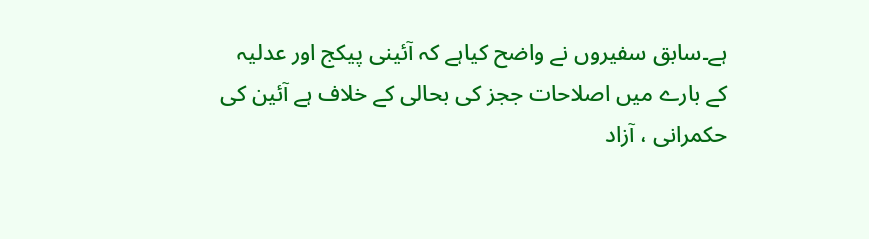ہے۔سابق سفیروں نے واضح کیاہے کہ آئینی پیکج اور عدلیہ کے بارے میں اصلاحات ججز کی بحالی کے خلاف ہے آئین کی حکمرانی ، آزاد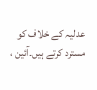عدلیہ کے خلاف کو مسترد کرتے ہیں۔آئین ،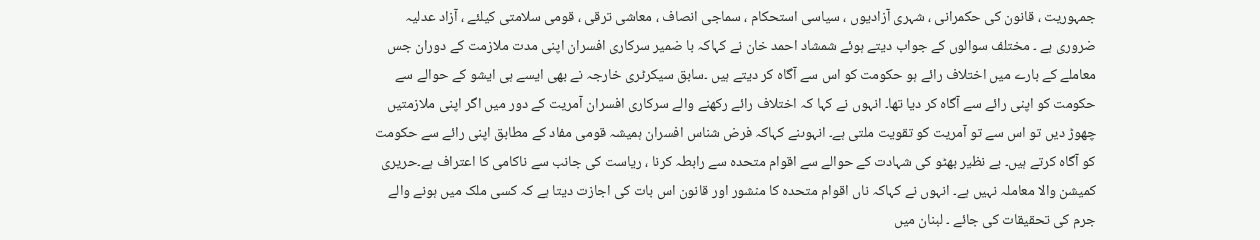جمہوریت ، قانون کی حکمرانی ، شہری آزادیوں ، سیاسی استحکام ، سماجی انصاف ، معاشی ترقی ، قومی سلامتی کیلئے ، آزاد عدلیہ ضروری ہے ۔ مختلف سوالوں کے جواب دیتے ہوئے شمشاد احمد خان نے کہاکہ با ضمیر سرکاری افسران اپنی مدت ملازمت کے دوران جس معاملے کے بارے میں اختلاف رائے ہو حکومت کو اس سے آگاہ کر دیتے ہیں ۔سابق سیکرٹری خارجہ نے بھی ایسے ہی ایشو کے حوالے سے حکومت کو اپنی رائے سے آگاہ کر دیا تھا۔ انہوں نے کہا کہ اختلاف رائے رکھنے والے سرکاری افسران آمریت کے دور میں اگر اپنی ملازمتیں چھوڑ دیں تو اس سے تو آمریت کو تقویت ملتی ہے۔ انہوںنے کہاکہ فرض شناس افسران ہمیشہ قومی مفاد کے مطابق اپنی رائے سے حکومت کو آگاہ کرتے ہیں۔ بے نظیر بھٹو کی شہادت کے حوالے سے اقوام متحدہ سے رابطہ کرنا ، ریاست کی جانب سے ناکامی کا اعتراف ہے۔حریری کمیشن والا معاملہ نہیں ہے۔ انہوں نے کہاکہ ناں اقوام متحدہ کا منشور اور قانون اس بات کی اجازت دیتا ہے کہ کسی ملک میں ہونے والے جرم کی تحقیقات کی جائے ۔ لبنان میں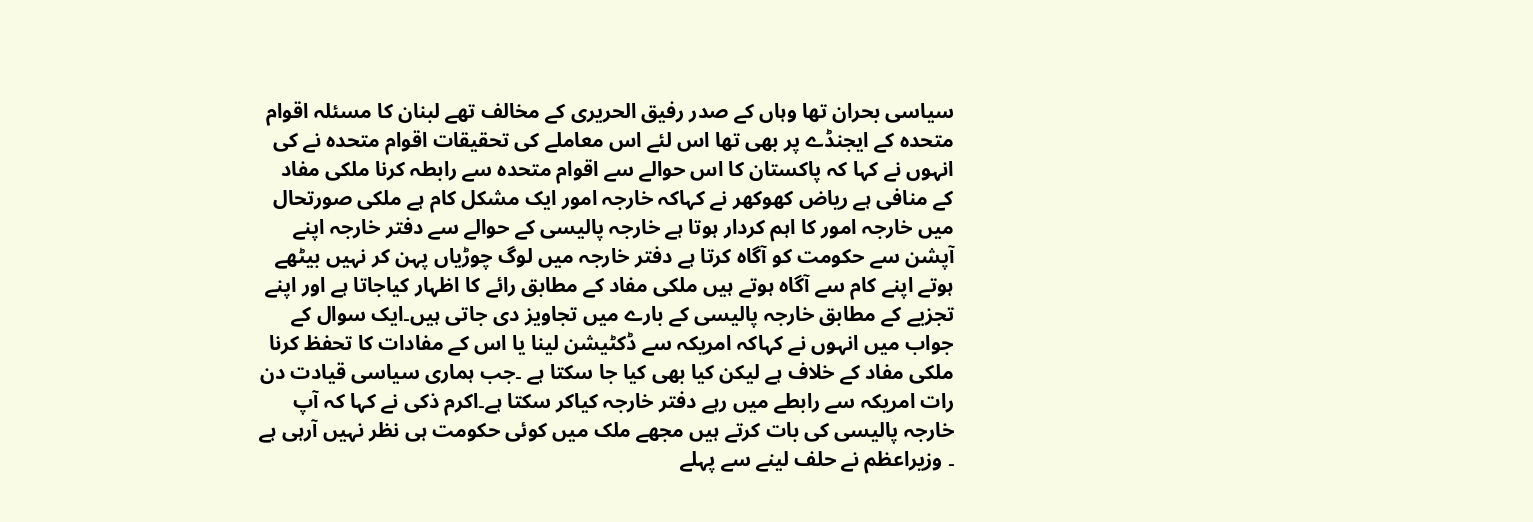سیاسی بحران تھا وہاں کے صدر رفیق الحریری کے مخالف تھے لبنان کا مسئلہ اقوام متحدہ کے ایجنڈے پر بھی تھا اس لئے اس معاملے کی تحقیقات اقوام متحدہ نے کی انہوں نے کہا کہ پاکستان کا اس حوالے سے اقوام متحدہ سے رابطہ کرنا ملکی مفاد کے منافی ہے ریاض کھوکھر نے کہاکہ خارجہ امور ایک مشکل کام ہے ملکی صورتحال میں خارجہ امور کا اہم کردار ہوتا ہے خارجہ پالیسی کے حوالے سے دفتر خارجہ اپنے آپشن سے حکومت کو آگاہ کرتا ہے دفتر خارجہ میں لوگ چوڑیاں پہن کر نہیں بیٹھے ہوتے اپنے کام سے آگاہ ہوتے ہیں ملکی مفاد کے مطابق رائے کا اظہار کیاجاتا ہے اور اپنے تجزیے کے مطابق خارجہ پالیسی کے بارے میں تجاویز دی جاتی ہیں۔ایک سوال کے جواب میں انہوں نے کہاکہ امریکہ سے ڈکٹیشن لینا یا اس کے مفادات کا تحفظ کرنا ملکی مفاد کے خلاف ہے لیکن کیا بھی کیا جا سکتا ہے ۔جب ہماری سیاسی قیادت دن رات امریکہ سے رابطے میں رہے دفتر خارجہ کیاکر سکتا ہے۔اکرم ذکی نے کہا کہ آپ خارجہ پالیسی کی بات کرتے ہیں مجھے ملک میں کوئی حکومت ہی نظر نہیں آرہی ہے ۔ وزیراعظم نے حلف لینے سے پہلے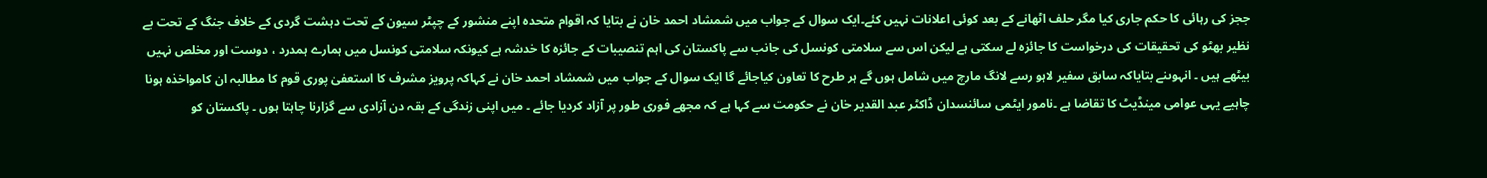ججز کی رہائی کا حکم جاری کیا مگر حلف اٹھانے کے بعد کوئی اعلانات نہیں کئے۔ایک سوال کے جواب میں شمشاد احمد خان نے بتایا کہ اقوام متحدہ اپنے منشور کے چپٹر سیون کے تحت دہشت گردی کے خلاف جنگ کے تحت بے نظیر بھٹو کی تحقیقات کی درخواست کا جائزہ لے سکتی ہے لیکن اس سے سلامتی کونسل کی جانب سے پاکستان کی اہم تنصیبات کے جائزہ کا خدشہ ہے کیونکہ سلامتی کونسل میں ہمارے ہمدرد ، دوست اور مخلص نہیں بیٹھے ہیں ۔ انہوںنے بتایاکہ سابق سفیر لاہو رسے لانگ مارچ میں شامل ہوں گے ہر طرح کا تعاون کیاجائے گا ایک سوال کے جواب میں شمشاد احمد خان نے کہاکہ پرویز مشرف کا استعفیٰ پوری قوم کا مطالبہ ان کامواخذہ ہونا چاہیے یہی عوامی مینڈیٹ کا تقاضا ہے ۔نامور ایٹمی سائنسدان ڈاکٹر عبد القدیر خان نے حکومت سے کہا ہے کہ مجھے فوری طور پر آزاد کردیا جائے ۔ میں اپنی زندگی کے بقہ دن آزادی سے گزارنا چاہتا ہوں ۔ پاکستان کو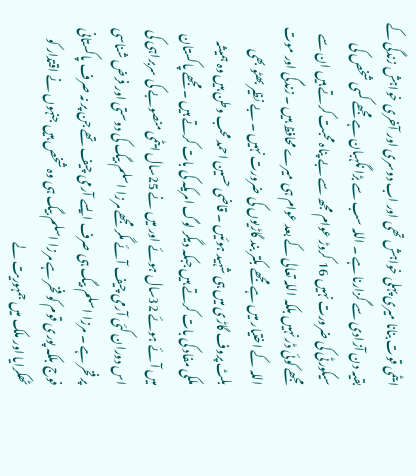ایٹمی قوت بنانا میری پہلی خواہش تھی اور اب دوسری اور آخری خواہش زندگی کے بقیہ دن آزادی سے گزارنا ہے ۔ اللہ سب سے بڑا نگہبان ہے مجھے کسی شخص کی سیکورٹی کی ضرورت نہیں 16 کروڑ عوام مجھ سے بے پناہ محبت کرتے ہیں ان سے مجھے کوئی ڈر نہیں بلکہ اللہ تعالی کے بعد عوام ہی میرے محافظ ہیں ۔ زندگی اور موت اللہ کے اختیار میں ہے مجھے بکتر بند گاڑیوں کی ضرورت نہیں ۔ بے نظیر بھٹو بھی بلٹ پروف گاڑی میں ہی شہید ہوئیں ۔ قاضی حسین احمد محب وطن ہیں وہ ہمیشہ ملکی مفاد کی بات کرتے ہیں جبکہ دیگر لوگ امریکہ کی بات کرتے ہیں ۔ مجھے پاکستان میں آئے ہوئے 32سال ہوئے اور میں نے 25سال ایٹمی منصوبے کی سربراہی کی اس دوران کئی آرمی چیف آئے مگر مجھے مرزا اسلم بیگ کی دوستی اور فرض شناسی پر فخر ہے ۔ مرزا اسلم بیگ ہی صرف ایسے آرمی چیف تھے جن پر نہ صرف پاکستانی فوج بلکہ پوری قوم کو فخر ہے مرزا اسلم بیگ ہی وہ شخص ہیں جنہوں نے اقتدار کو ٹھکرایا اور ملک میں جمہوریت لے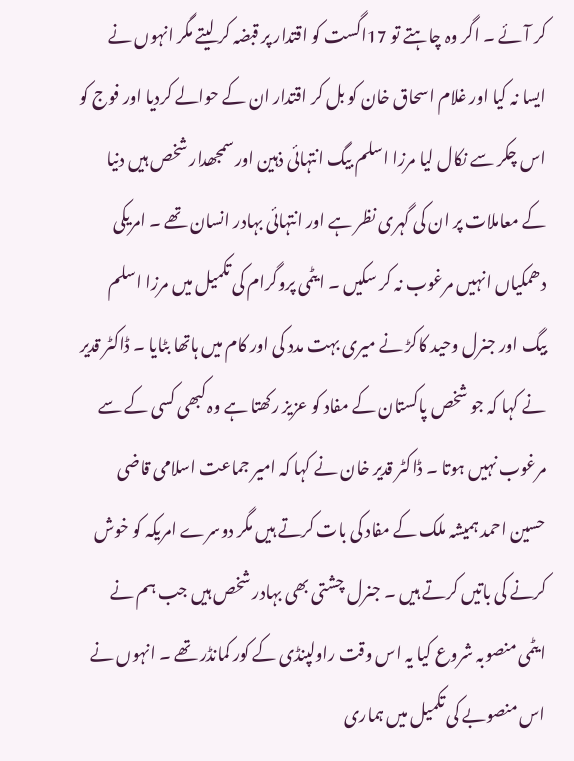کر آئے ۔ اگر وہ چاہتے تو 17اگست کو اقتدار پر قبضہ کر لیتے مگر انہوں نے ایسا نہ کیا اور غلام اسحاق خان کو بل کر اقتدار ان کے حوالے کردیا اور فوج کو اس چکر سے نکال لیا مرزا اسلم بیگ انتہائی ذہین اور سمجھدار شخص ہیں دنیا کے معاملات پر ان کی گہری نظر ہے اور انتہائی بہادر انسان تھے ۔ امریکی دھمکیاں انہیں مرغوب نہ کر سکیں ۔ ایٹمی پروگرام کی تکمیل میں مرزا اسلم بیگ اور جنرل وحید کاکڑ نے میری بہت مدد کی اور کام میں ہاتھا بٹایا ۔ ڈاکٹر قدیر نے کہا کہ جو شخص پاکستان کے مفاد کو عزیز رکھتا ہے وہ کبھی کسی کے سے مرغوب نہیں ہوتا ۔ ڈاکٹر قدیر خان نے کہا کہ امیر جماعت اسلامی قاضی حسین احمد ہمیشہ ملک کے مفاد کی بات کرتے ہیں مگر دوسرے امریکہ کو خوش کرنے کی باتیں کرتے ہیں ۔ جنرل چشتی بھی بہادر شخص ہیں جب ہم نے ایٹمی منصوبہ شروع کیا یہ اس وقت راولپنڈی کے کور کمانڈر تھے ۔ انہوں نے اس منصوبے کی تکمیل میں ہماری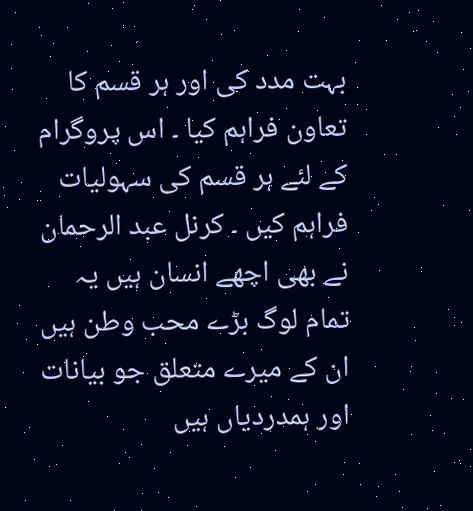بہت مدد کی اور ہر قسم کا تعاون فراہم کیا ۔ اس پروگرام کے لئے ہر قسم کی سہولیات فراہم کیں ۔ کرنل عبد الرحمان نے بھی اچھے انسان ہیں یہ تمام لوگ بڑے محب وطن ہیں ان کے میرے متعلق جو بیانات اور ہمدردیاں ہیں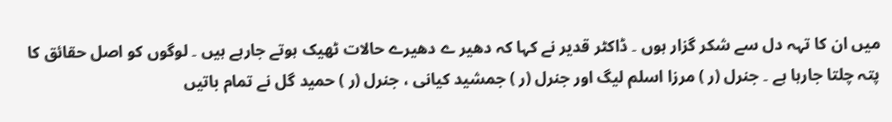میں ان کا تہہ دل سے شکر گزار ہوں ۔ ڈاکٹر قدیر نے کہا کہ دھیر ے دھیرے حالات ٹھیک ہوتے جارہے ہیں ۔ لوگوں کو اصل حقائق کا پتہ چلتا جارہا ہے ۔ جنرل (ر ) مرزا اسلم لیگ اور جنرل (ر ) جمشید کیانی ، جنرل (ر ) حمید گل نے تمام باتیں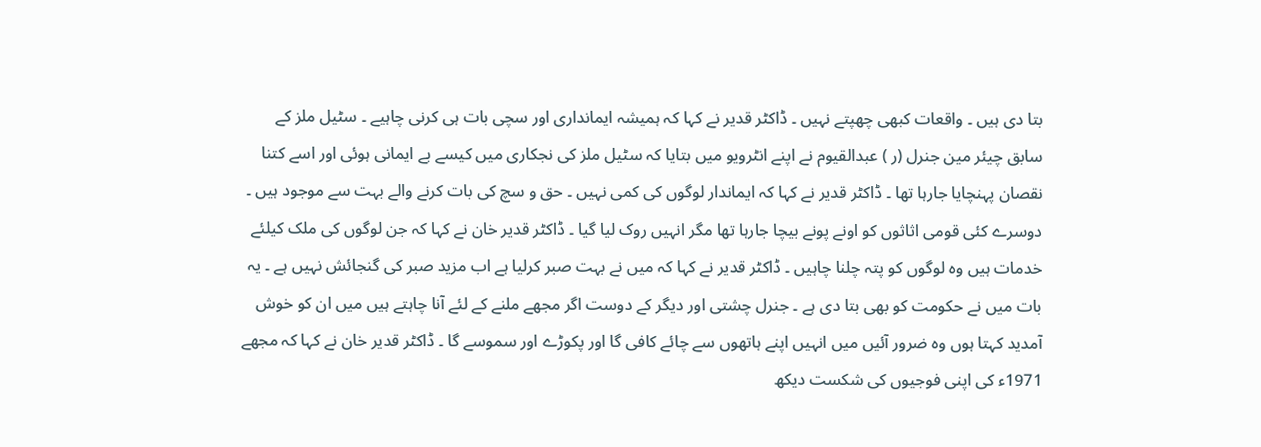بتا دی ہیں ۔ واقعات کبھی چھپتے نہیں ۔ ڈاکٹر قدیر نے کہا کہ ہمیشہ ایمانداری اور سچی بات ہی کرنی چاہیے ۔ سٹیل ملز کے سابق چیئر مین جنرل (ر ) عبدالقیوم نے اپنے انٹرویو میں بتایا کہ سٹیل ملز کی نجکاری میں کیسے بے ایمانی ہوئی اور اسے کتنا نقصان پہنچایا جارہا تھا ۔ ڈاکٹر قدیر نے کہا کہ ایماندار لوگوں کی کمی نہیں ۔ حق و سچ کی بات کرنے والے بہت سے موجود ہیں ۔ دوسرے کئی قومی اثاثوں کو اونے پونے بیچا جارہا تھا مگر انہیں روک لیا گیا ۔ ڈاکٹر قدیر خان نے کہا کہ جن لوگوں کی ملک کیلئے خدمات ہیں وہ لوگوں کو پتہ چلنا چاہیں ۔ ڈاکٹر قدیر نے کہا کہ میں نے بہت صبر کرلیا ہے اب مزید صبر کی گنجائش نہیں ہے ۔ یہ بات میں نے حکومت کو بھی بتا دی ہے ۔ جنرل چشتی اور دیگر کے دوست اگر مجھے ملنے کے لئے آنا چاہتے ہیں میں ان کو خوش آمدید کہتا ہوں وہ ضرور آئیں میں انہیں اپنے ہاتھوں سے چائے کافی گا اور پکوڑے اور سموسے گا ۔ ڈاکٹر قدیر خان نے کہا کہ مجھے 1971ء کی اپنی فوجیوں کی شکست دیکھ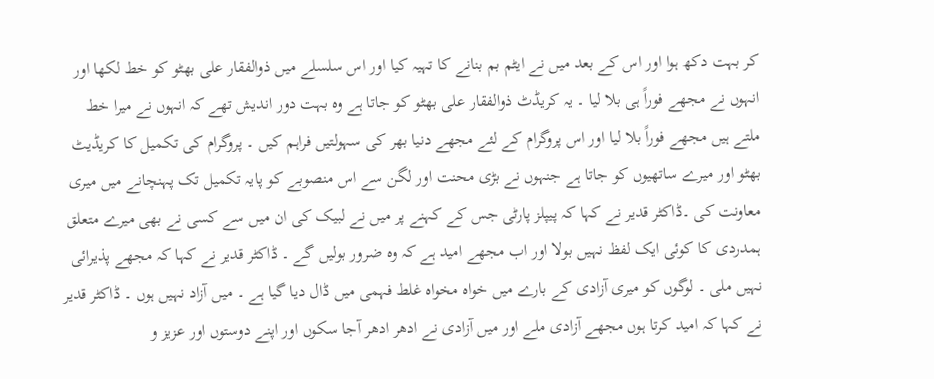کر بہت دکھ ہوا اور اس کے بعد میں نے ایٹم بم بنانے کا تہیہ کیا اور اس سلسلے میں ذوالفقار علی بھٹو کو خط لکھا اور انہوں نے مجھے فوراً ہی بلا لیا ۔ یہ کریڈٹ ذوالفقار علی بھٹو کو جاتا ہے وہ بہت دور اندیش تھے کہ انہوں نے میرا خط ملتے ہیں مجھے فوراً بلا لیا اور اس پروگرام کے لئے مجھے دنیا بھر کی سہولتیں فراہم کیں ۔ پروگرام کی تکمیل کا کریڈیٹ بھٹو اور میرے ساتھیوں کو جاتا ہے جنہوں نے بڑی محنت اور لگن سے اس منصوبے کو پایہ تکمیل تک پہنچانے میں میری معاونت کی ۔ڈاکٹر قدیر نے کہا کہ پیپلز پارٹی جس کے کہنے پر میں نے لبیک کی ان میں سے کسی نے بھی میرے متعلق ہمدردی کا کوئی ایک لفظ نہیں بولا اور اب مجھے امید ہے کہ وہ ضرور بولیں گے ۔ ڈاکٹر قدیر نے کہا کہ مجھے پذیرائی نہیں ملی ۔ لوگوں کو میری آزادی کے بارے میں خواہ مخواہ غلط فہمی میں ڈال دیا گیا ہے ۔ میں آزاد نہیں ہوں ۔ ڈاکٹر قدیر نے کہا کہ امید کرتا ہوں مجھے آزادی ملے اور میں آزادی نے ادھر ادھر آجا سکوں اور اپنے دوستوں اور عزیز و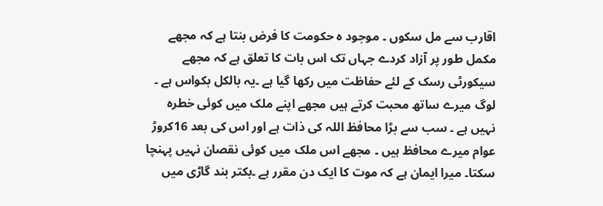اقارب سے مل سکوں ۔ موجود ہ حکومت کا فرض بنتا ہے کہ مجھے مکمل طور پر آزاد کردے جہاں تک اس بات کا تعلق ہے کہ مجھے سیکورٹی رسک کے لئے حفاظت میں رکھا گیا ہے ۔یہ بالکل بکواس ہے ۔ لوگ میرے ساتھ محبت کرتے ہیں مجھے اپنے ملک میں کوئی خطرہ نہیں ہے ۔ سب سے بڑا محافظ اللہ کی ذات ہے اور اس کی بعد 16کروڑ عوام میرے محافظ ہیں ۔ مجھے اس ملک میں کوئی نقصان نہیں پہنچا سکتا۔ میرا ایمان ہے کہ موت کا ایک دن مقرر ہے ۔بکتر بند گاڑی میں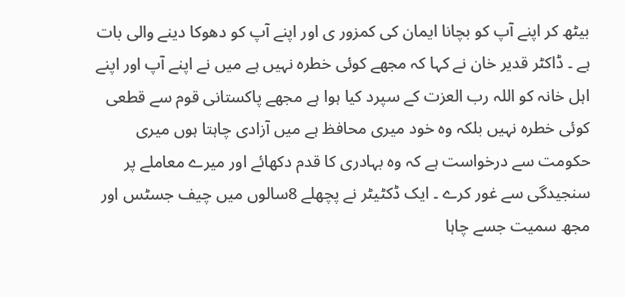بیٹھ کر اپنے آپ کو بچانا ایمان کی کمزور ی اور اپنے آپ کو دھوکا دینے والی بات ہے ۔ ڈاکٹر قدیر خان نے کہا کہ مجھے کوئی خطرہ نہیں ہے میں نے اپنے آپ اور اپنے اہل خانہ کو اللہ رب العزت کے سپرد کیا ہوا ہے مجھے پاکستانی قوم سے قطعی کوئی خطرہ نہیں بلکہ وہ خود میری محافظ ہے میں آزادی چاہتا ہوں میری حکومت سے درخواست ہے کہ وہ بہادری کا قدم دکھائے اور میرے معاملے پر سنجیدگی سے غور کرے ۔ ایک ڈکٹیٹر نے پچھلے 8سالوں میں چیف جسٹس اور مجھ سمیت جسے چاہا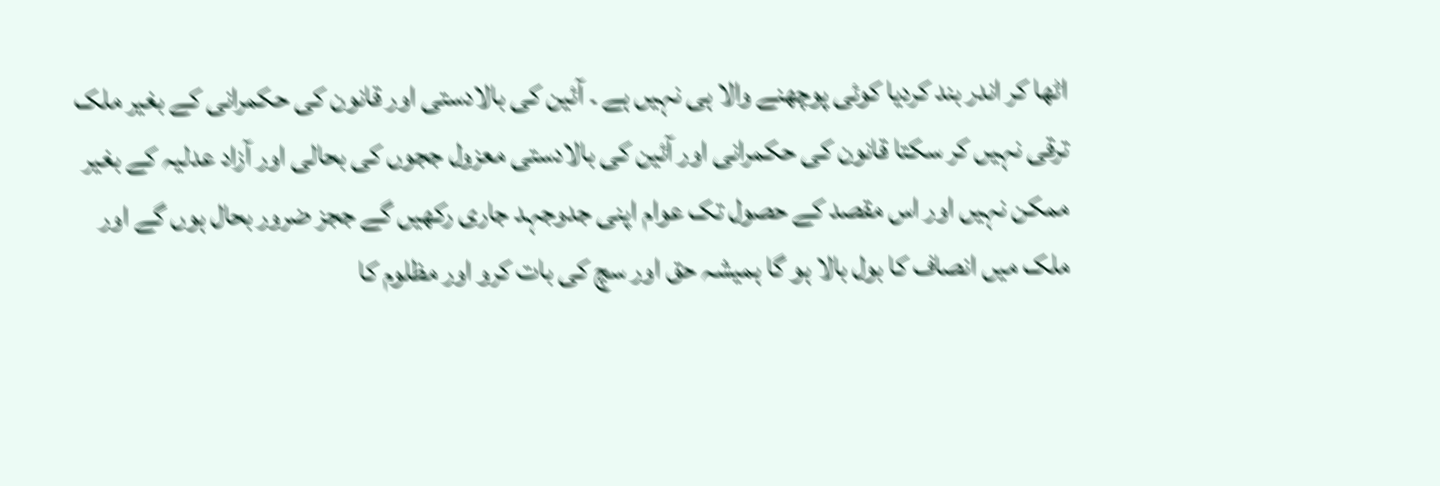اٹھا کر اندر بند کردیا کوئی پوچھنے والا ہی نہیں ہے ۔ آئین کی بالادستی اور قانون کی حکمرانی کے بغیر ملک ترقی نہیں کر سکتا قانون کی حکمرانی اور آئین کی بالادستی معزول ججوں کی بحالی اور آزاد عدلیہ کے بغیر ممکن نہیں اور اس مقصد کے حصول تک عوام اپنی جدوجہد جاری رکھیں گے ججز ضرور بحال ہوں گے اور ملک میں انصاف کا بول بالا ہو گا ہمیشہ حق اور سچ کی بات کرو اور مظلوم کا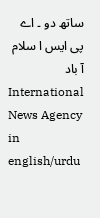ساتھ دو ۔ اے پی ایس ا سلام آ باد
International News Agency in english/urdu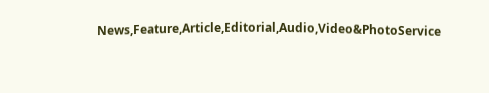News,Feature,Article,Editorial,Audio,Video&PhotoService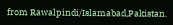from Rawalpindi/Islamabad,Pakistan.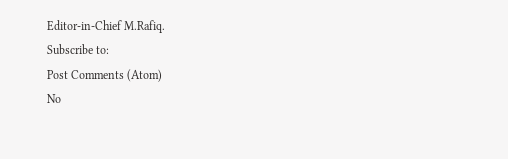Editor-in-Chief M.Rafiq.
Subscribe to:
Post Comments (Atom)
No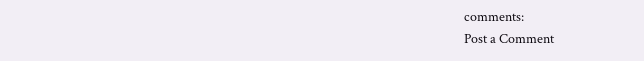comments:
Post a Comment